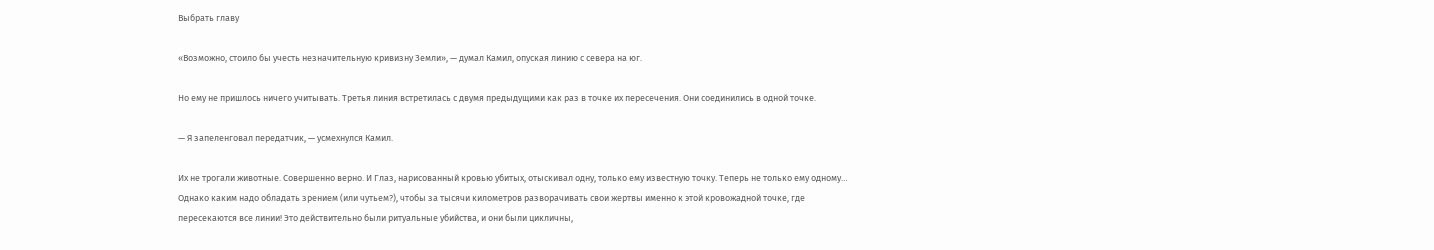Выбрать главу

«Возможно, стоило бы учесть незначительную кривизну Земли», — думал Камил, опуская линию с севера на юг.

Но ему не пришлось ничего учитывать. Третья линия встретилась с двумя предыдущими как раз в точке их пересечения. Они соединились в одной точке.

— Я запеленговал передатчик, — усмехнулся Камил.

Их не трогали животные. Совершенно верно. И Глаз, нарисованный кровью убитых, отыскивал одну, только ему известную точку. Теперь не только ему одному… Однако каким надо обладать зрением (или чутьем?), чтобы за тысячи километров разворачивать свои жертвы именно к этой кровожадной точке, где пересекаются все линии! Это действительно были ритуальные убийства, и они были цикличны,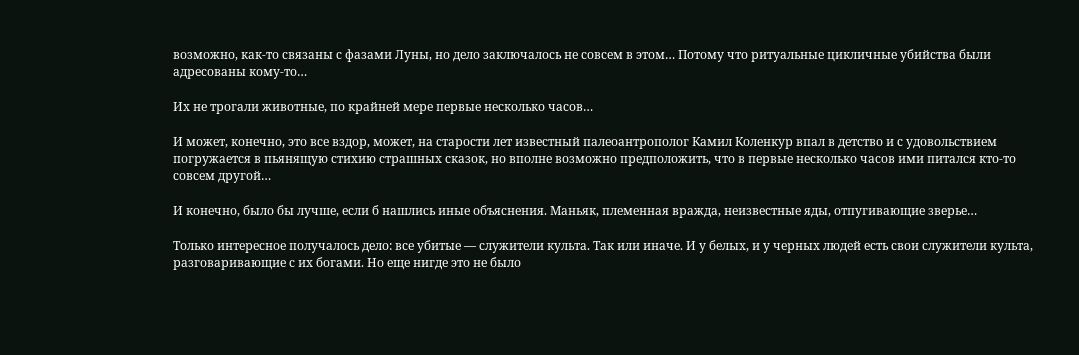возможно, как-то связаны с фазами Луны, но дело заключалось не совсем в этом… Потому что ритуальные цикличные убийства были адресованы кому-то…

Их не трогали животные, по крайней мере первые несколько часов…

И может, конечно, это все вздор, может, на старости лет известный палеоантрополог Камил Коленкур впал в детство и с удовольствием погружается в пьянящую стихию страшных сказок, но вполне возможно предположить, что в первые несколько часов ими питался кто-то совсем другой…

И конечно, было бы лучше, если б нашлись иные объяснения. Маньяк, племенная вражда, неизвестные яды, отпугивающие зверье…

Только интересное получалось дело: все убитые — служители культа. Так или иначе. И у белых, и у черных людей есть свои служители культа, разговаривающие с их богами. Но еще нигде это не было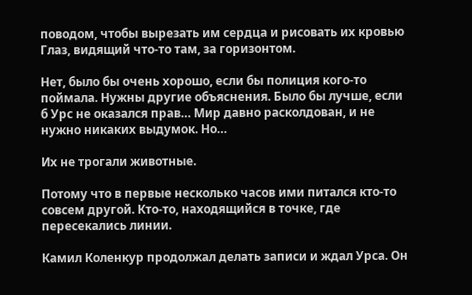поводом, чтобы вырезать им сердца и рисовать их кровью Глаз, видящий что-то там, за горизонтом.

Нет, было бы очень хорошо, если бы полиция кого-то поймала. Нужны другие объяснения. Было бы лучше, если б Урс не оказался прав… Мир давно расколдован, и не нужно никаких выдумок. Но…

Их не трогали животные.

Потому что в первые несколько часов ими питался кто-то совсем другой. Кто-то, находящийся в точке, где пересекались линии.

Камил Коленкур продолжал делать записи и ждал Урса. Он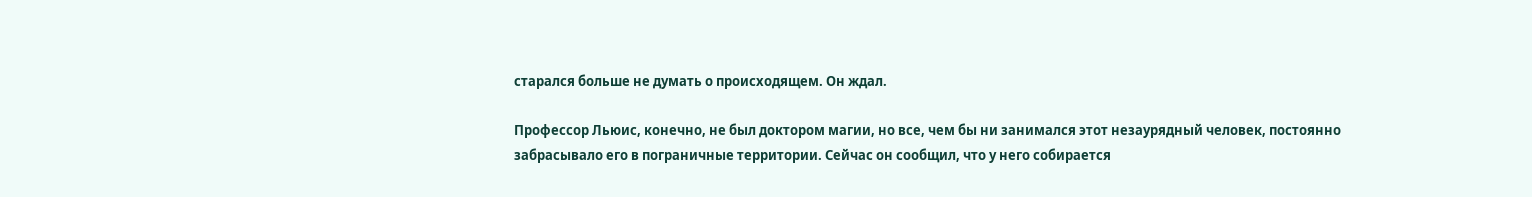старался больше не думать о происходящем. Он ждал.

Профессор Льюис, конечно, не был доктором магии, но все, чем бы ни занимался этот незаурядный человек, постоянно забрасывало его в пограничные территории. Сейчас он сообщил, что у него собирается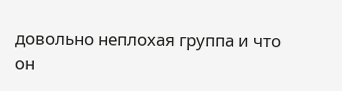довольно неплохая группа и что он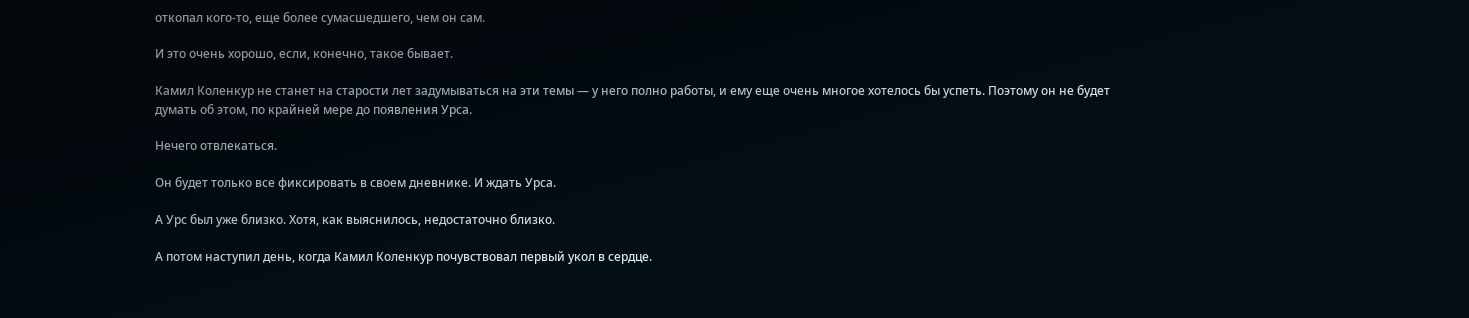откопал кого-то, еще более сумасшедшего, чем он сам.

И это очень хорошо, если, конечно, такое бывает.

Камил Коленкур не станет на старости лет задумываться на эти темы — у него полно работы, и ему еще очень многое хотелось бы успеть. Поэтому он не будет думать об этом, по крайней мере до появления Урса.

Нечего отвлекаться.

Он будет только все фиксировать в своем дневнике. И ждать Урса.

А Урс был уже близко. Хотя, как выяснилось, недостаточно близко.

А потом наступил день, когда Камил Коленкур почувствовал первый укол в сердце.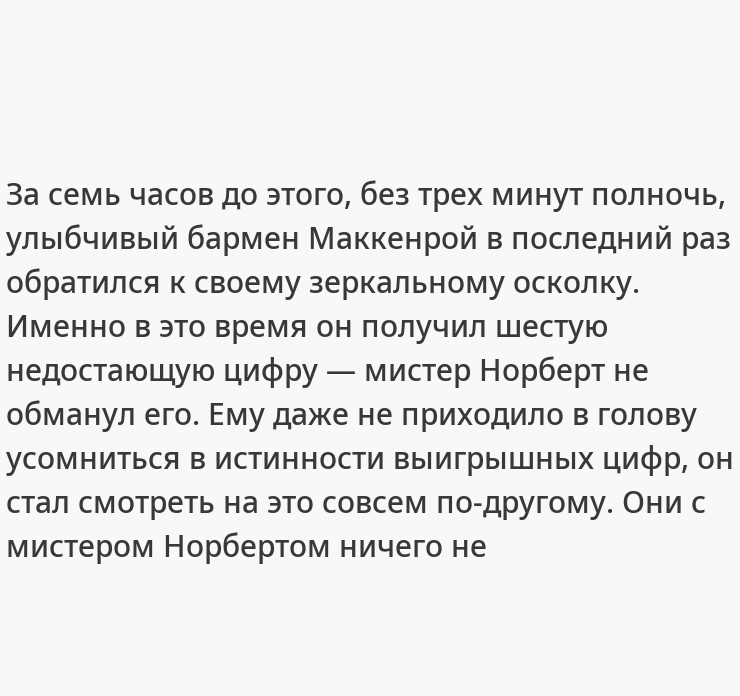За семь часов до этого, без трех минут полночь, улыбчивый бармен Маккенрой в последний раз обратился к своему зеркальному осколку. Именно в это время он получил шестую недостающую цифру — мистер Норберт не обманул его. Ему даже не приходило в голову усомниться в истинности выигрышных цифр, он стал смотреть на это совсем по-другому. Они с мистером Норбертом ничего не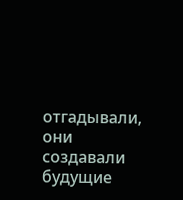отгадывали, они создавали будущие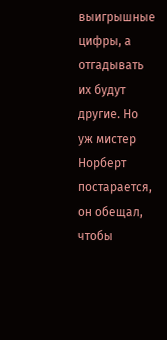выигрышные цифры, а отгадывать их будут другие. Но уж мистер Норберт постарается, он обещал, чтобы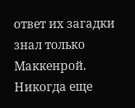ответ их загадки знал только Маккенрой. Никогда еще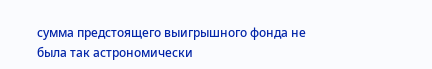сумма предстоящего выигрышного фонда не была так астрономически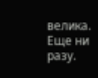велика. Еще ни разу.